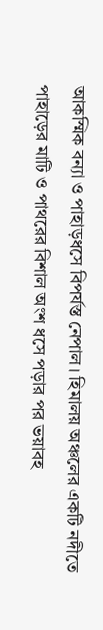আকস্মিক বন্যা ও পাহাড়ধসে বিপর্যস্ত নেপাল। হিমালয় অঞ্চলের একটি নদীতে পাহাড়ের মাটি ও পাথরের বিশাল অংশ ধসে পড়ার পর ভয়াবহ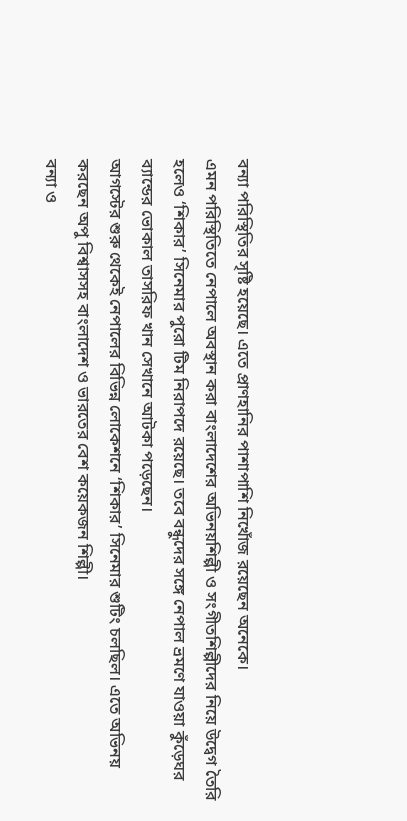বন্যা পরিস্থিতির সৃষ্টি হয়েছে। এতে প্রাণহানির পাশাপাশি নিখোঁজ রয়েছেন অনেকে।
এমন পরিস্থিতিতে নেপালে অবস্থান করা বাংলাদেশের অভিনয়শিল্পী ও সংগীতশিল্পীদের নিয়ে উদ্বেগ তৈরি হলেও ‘শিকার’ সিনেমার পুরো টিম নিরাপদে রয়েছে। তবে বন্ধুদের সঙ্গে নেপাল ভ্রমণে যাওয়া কুঁড়েঘর ব্যান্ডের ভোকাল তাসরিফ খান সেখানে আটকা পড়েছেন।
আগস্টের শুরু থেকেই নেপালের বিভিন্ন লোকেশনে ‘শিকার’ সিনেমার শুটিং চলছিল। এতে অভিনয় করছেন অপু বিশ্বাসসহ বাংলাদেশ ও ভারতের বেশ কয়েকজন শিল্পী।
বন্যা ও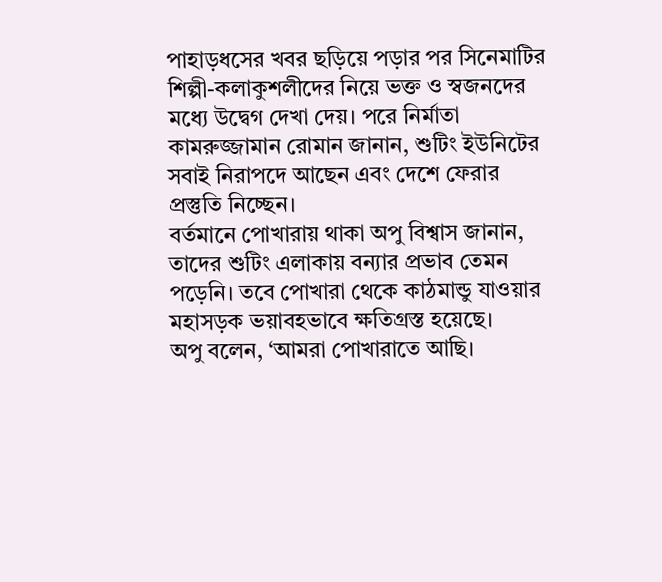পাহাড়ধসের খবর ছড়িয়ে পড়ার পর সিনেমাটির শিল্পী-কলাকুশলীদের নিয়ে ভক্ত ও স্বজনদের মধ্যে উদ্বেগ দেখা দেয়। পরে নির্মাতা কামরুজ্জামান রোমান জানান, শুটিং ইউনিটের সবাই নিরাপদে আছেন এবং দেশে ফেরার প্রস্তুতি নিচ্ছেন।
বর্তমানে পোখারায় থাকা অপু বিশ্বাস জানান, তাদের শুটিং এলাকায় বন্যার প্রভাব তেমন পড়েনি। তবে পোখারা থেকে কাঠমান্ডু যাওয়ার মহাসড়ক ভয়াবহভাবে ক্ষতিগ্রস্ত হয়েছে।
অপু বলেন, ‘আমরা পোখারাতে আছি।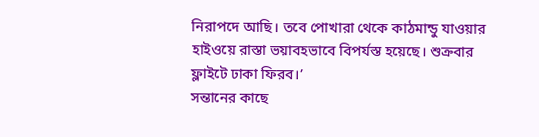নিরাপদে আছি। তবে পোখারা থেকে কাঠমান্ডু যাওয়ার হাইওয়ে রাস্তা ভয়াবহভাবে বিপর্যস্ত হয়েছে। শুক্রবার ফ্লাইটে ঢাকা ফিরব।’
সন্তানের কাছে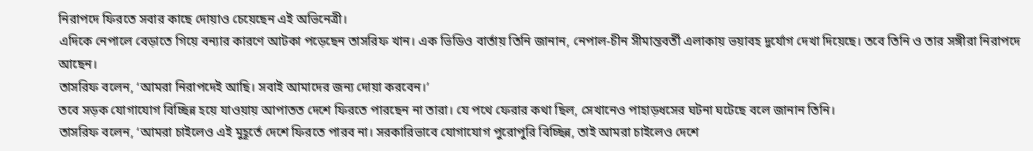নিরাপদে ফিরতে সবার কাছে দোয়াও চেয়েছেন এই অভিনেত্রী।
এদিকে নেপালে বেড়াতে গিয়ে বন্যার কারণে আটকা পড়েছেন তাসরিফ খান। এক ভিডিও বার্তায় তিনি জানান, নেপাল-চীন সীমান্তবর্তী এলাকায় ভয়াবহ দুর্যোগ দেখা দিয়েছে। তবে তিনি ও তার সঙ্গীরা নিরাপদে আছেন।
তাসরিফ বলেন, ‘আমরা নিরাপদেই আছি। সবাই আমাদের জন্য দোয়া করবেন।’
তবে সড়ক যোগাযোগ বিচ্ছিন্ন হয়ে যাওয়ায় আপাতত দেশে ফিরতে পারছেন না তারা। যে পথে ফেরার কথা ছিল, সেখানেও পাহাড়ধসের ঘটনা ঘটেছে বলে জানান তিনি।
তাসরিফ বলেন, ‘আমরা চাইলেও এই মুহূর্তে দেশে ফিরতে পারব না। সরকারিভাবে যোগাযোগ পুরোপুরি বিচ্ছিন্ন, তাই আমরা চাইলেও দেশে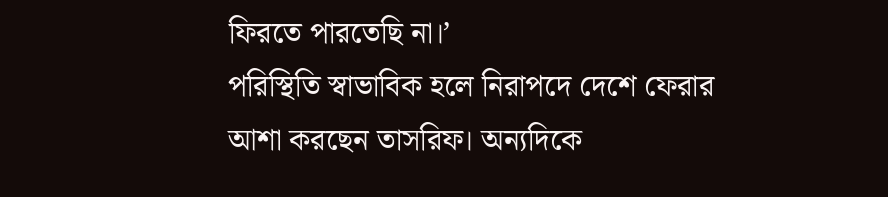ফিরতে পারতেছি না।’
পরিস্থিতি স্বাভাবিক হলে নিরাপদে দেশে ফেরার আশা করছেন তাসরিফ। অন্যদিকে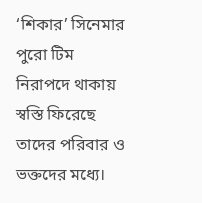‘শিকার’ সিনেমার পুরো টিম নিরাপদে থাকায় স্বস্তি ফিরেছে তাদের পরিবার ও ভক্তদের মধ্যে।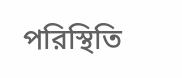পরিস্থিতি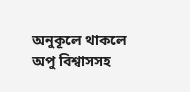অনুকূলে থাকলে অপু বিশ্বাসসহ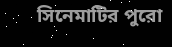সিনেমাটির পুরো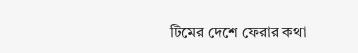টিমের দেশে ফেরার কথা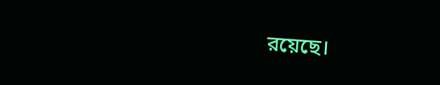রয়েছে।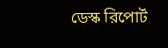ডেস্ক রিপোর্ট